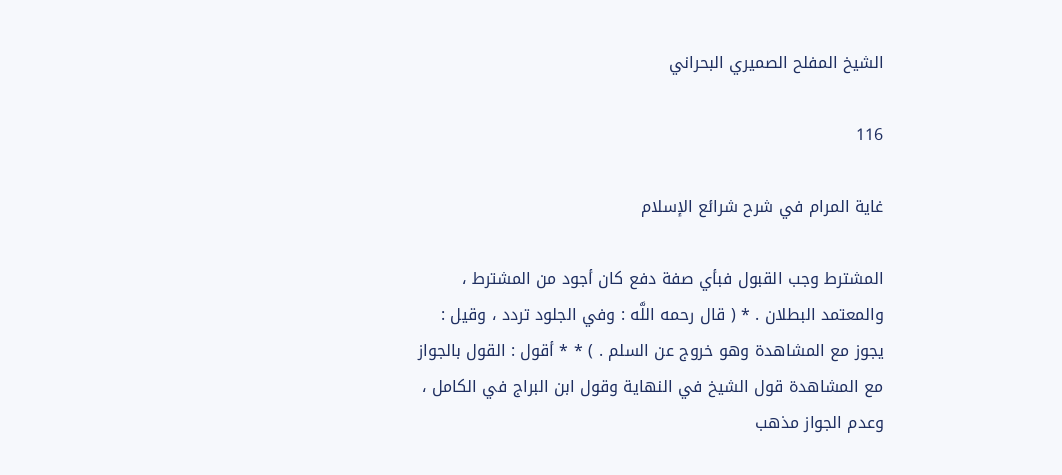الشيخ المفلح الصميري البحراني

116

غاية المرام في شرح شرائع الإسلام

المشترط وجب القبول فبأي صفة دفع كان أجود من المشترط ، والمعتمد البطلان . * ( قال رحمه اللَّه : وفي الجلود تردد ، وقيل : يجوز مع المشاهدة وهو خروج عن السلم . ) * * أقول : القول بالجواز مع المشاهدة قول الشيخ في النهاية وقول ابن البراج في الكامل ، وعدم الجواز مذهب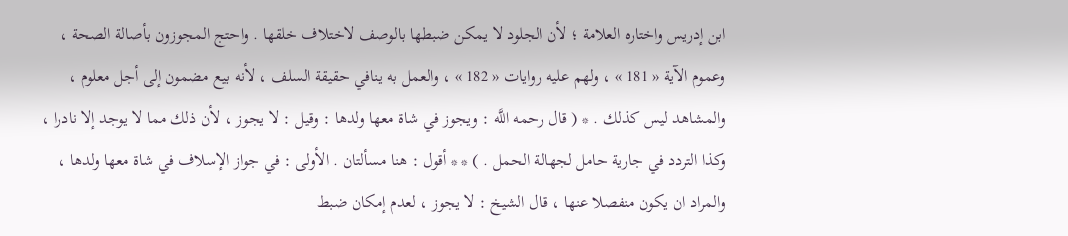ابن إدريس واختاره العلامة ؛ لأن الجلود لا يمكن ضبطها بالوصف لاختلاف خلقها . واحتج المجوزون بأصالة الصحة ، وعموم الآية « 181 » ، ولهم عليه روايات « 182 » ، والعمل به ينافي حقيقة السلف ، لأنه بيع مضمون إلى أجل معلوم ، والمشاهد ليس كذلك . * ( قال رحمه اللَّه : ويجوز في شاة معها ولدها : وقيل : لا يجوز ، لأن ذلك مما لا يوجد إلا نادرا ، وكذا التردد في جارية حامل لجهالة الحمل . ) * * أقول : هنا مسألتان . الأولى : في جواز الإسلاف في شاة معها ولدها ، والمراد ان يكون منفصلا عنها ، قال الشيخ : لا يجوز ، لعدم إمكان ضبط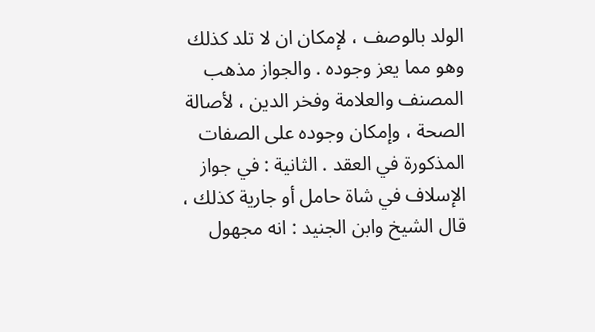الولد بالوصف ، لإمكان ان لا تلد كذلك وهو مما يعز وجوده . والجواز مذهب المصنف والعلامة وفخر الدين ، لأصالة الصحة ، وإمكان وجوده على الصفات المذكورة في العقد . الثانية : في جواز الإسلاف في شاة حامل أو جارية كذلك ، قال الشيخ وابن الجنيد : انه مجهول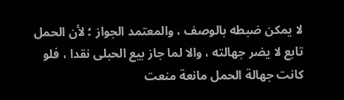لا يمكن ضبطه بالوصف ، والمعتمد الجواز ؛ لأن الحمل تابع لا يضر جهالته ، والا لما جاز بيع الحبلى نقدا ، فلو كانت جهالة الحمل مانعة منعت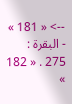--> « 181 » - البقرة : 275 . « 182 »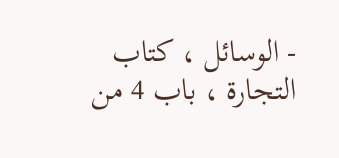- الوسائل ، كتاب التجارة ، باب 4 من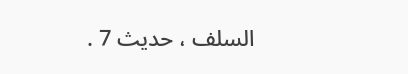السلف ، حديث 7 .